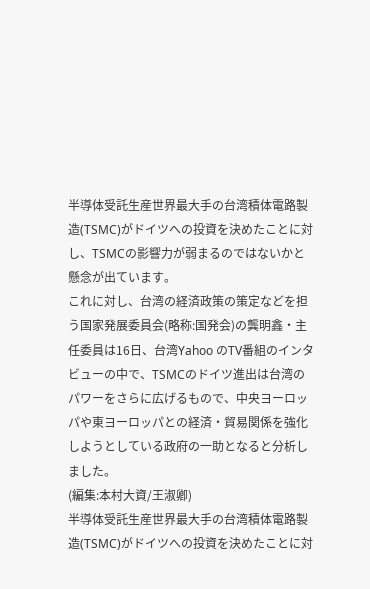半導体受託生産世界最大手の台湾積体電路製造(TSMC)がドイツへの投資を決めたことに対し、TSMCの影響力が弱まるのではないかと懸念が出ています。
これに対し、台湾の経済政策の策定などを担う国家発展委員会(略称:国発会)の龔明鑫・主任委員は16日、台湾Yahoo のTV番組のインタビューの中で、TSMCのドイツ進出は台湾のパワーをさらに広げるもので、中央ヨーロッパや東ヨーロッパとの経済・貿易関係を強化しようとしている政府の一助となると分析しました。
(編集:本村大資/王淑卿)
半導体受託生産世界最大手の台湾積体電路製造(TSMC)がドイツへの投資を決めたことに対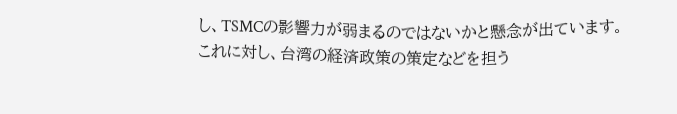し、TSMCの影響力が弱まるのではないかと懸念が出ています。
これに対し、台湾の経済政策の策定などを担う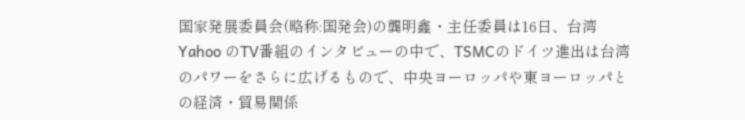国家発展委員会(略称:国発会)の龔明鑫・主任委員は16日、台湾Yahoo のTV番組のインタビューの中で、TSMCのドイツ進出は台湾のパワーをさらに広げるもので、中央ヨーロッパや東ヨーロッパとの経済・貿易関係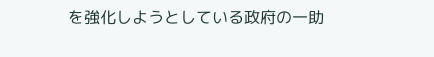を強化しようとしている政府の一助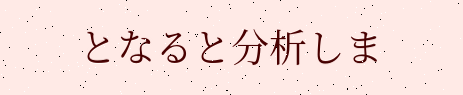となると分析しま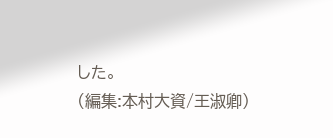した。
(編集:本村大資/王淑卿)